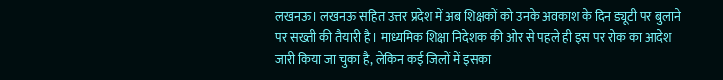लखनऊ। लखनऊ सहित उत्तर प्रदेश में अब शिक्षकों को उनके अवकाश के दिन ड्यूटी पर बुलाने पर सख्ती की तैयारी है। माध्यमिक शिक्षा निदेशक की ओर से पहले ही इस पर रोक का आदेश जारी किया जा चुका है, लेकिन कई जिलों में इसका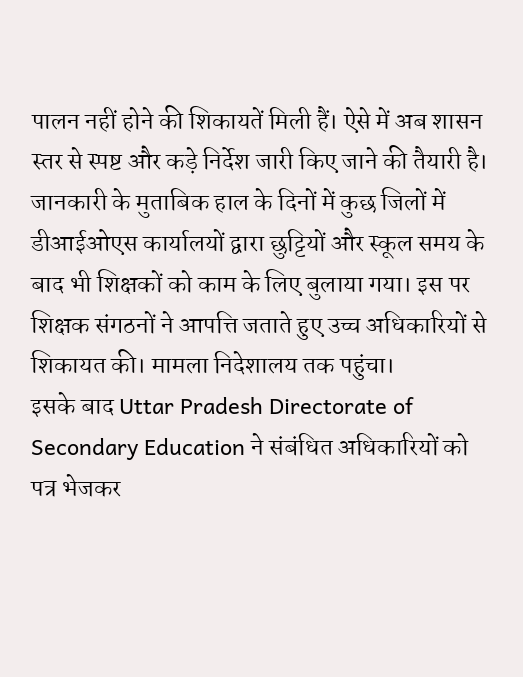पालन नहीं होने की शिकायतें मिली हैं। ऐसे में अब शासन स्तर से स्पष्ट और कड़े निर्देश जारी किए जाने की तैयारी है।
जानकारी के मुताबिक हाल के दिनों में कुछ जिलों में डीआईओएस कार्यालयों द्वारा छुट्टियों और स्कूल समय के बाद भी शिक्षकों को काम के लिए बुलाया गया। इस पर शिक्षक संगठनों ने आपत्ति जताते हुए उच्च अधिकारियों से शिकायत की। मामला निदेशालय तक पहुंचा।
इसके बाद Uttar Pradesh Directorate of Secondary Education ने संबंधित अधिकारियों को पत्र भेजकर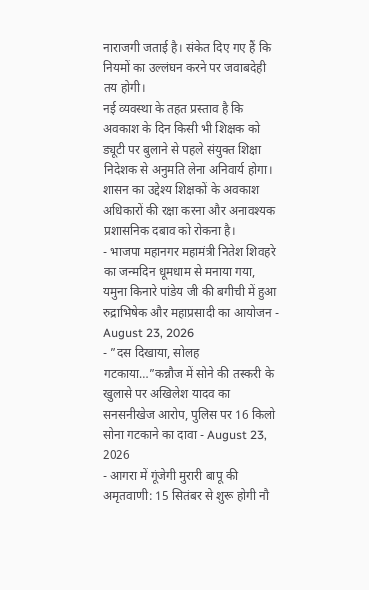नाराजगी जताई है। संकेत दिए गए हैं कि नियमों का उल्लंघन करने पर जवाबदेही तय होगी।
नई व्यवस्था के तहत प्रस्ताव है कि अवकाश के दिन किसी भी शिक्षक को ड्यूटी पर बुलाने से पहले संयुक्त शिक्षा निदेशक से अनुमति लेना अनिवार्य होगा। शासन का उद्देश्य शिक्षकों के अवकाश अधिकारों की रक्षा करना और अनावश्यक प्रशासनिक दबाव को रोकना है।
- भाजपा महानगर महामंत्री नितेश शिवहरे का जन्मदिन धूमधाम से मनाया गया, यमुना किनारे पांडेय जी की बगीची में हुआ रुद्राभिषेक और महाप्रसादी का आयोजन - August 23, 2026
- ”दस दिखाया, सोलह गटकाया…”कन्नौज में सोने की तस्करी के खुलासे पर अखिलेश यादव का सनसनीखेज आरोप, पुलिस पर 16 किलो सोना गटकाने का दावा - August 23, 2026
- आगरा में गूंजेगी मुरारी बापू की अमृतवाणी: 15 सितंबर से शुरू होगी नौ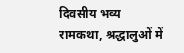दिवसीय भव्य रामकथा, श्रद्धालुओं में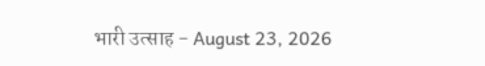भारी उत्साह - August 23, 2026